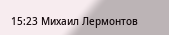15:23 Михаил Лермонтов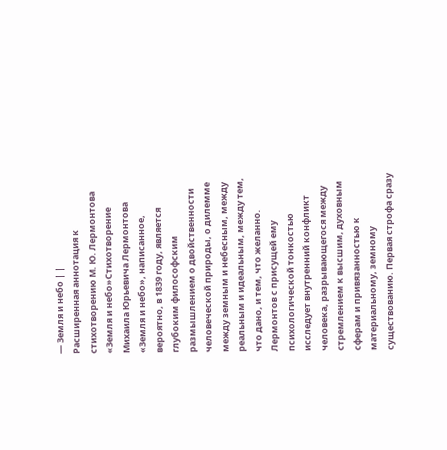— Земля и небо | |
Расширенная аннотация к стихотворению М. Ю. Лермонтова «Земля и небо»Стихотворение Михаила Юрьевича Лермонтова «Земля и небо», написанное, вероятно, в 1839 году, является глубоким философским размышлением о двойственности человеческой природы, о дилемме между земным и небесным, между реальным и идеальным, между тем, что дано, и тем, что желанно. Лермонтов с присущей ему психологической тонкостью исследует внутренний конфликт человека, разрывающегося между стремлением к высшим, духовным сферам и привязанностью к материальному, земному существованию. Первая строфа сразу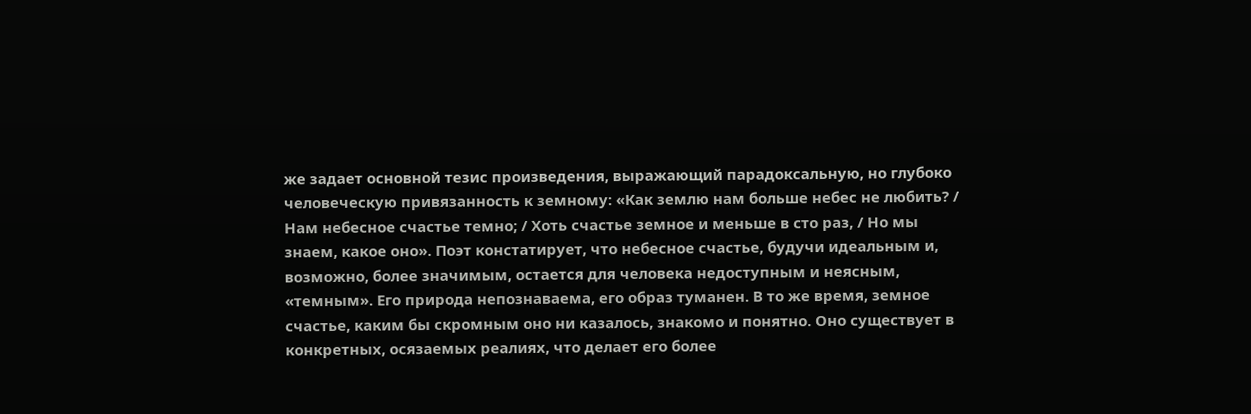же задает основной тезис произведения, выражающий парадоксальную, но глубоко человеческую привязанность к земному: «Как землю нам больше небес не любить? / Нам небесное счастье темно; / Хоть счастье земное и меньше в сто раз, / Но мы знаем, какое оно». Поэт констатирует, что небесное счастье, будучи идеальным и, возможно, более значимым, остается для человека недоступным и неясным, «темным». Его природа непознаваема, его образ туманен. В то же время, земное счастье, каким бы скромным оно ни казалось, знакомо и понятно. Оно существует в конкретных, осязаемых реалиях, что делает его более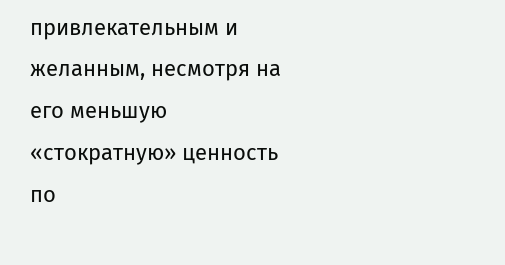привлекательным и желанным, несмотря на его меньшую «стократную» ценность по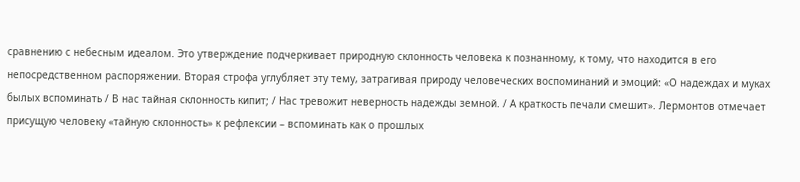сравнению с небесным идеалом. Это утверждение подчеркивает природную склонность человека к познанному, к тому, что находится в его непосредственном распоряжении. Вторая строфа углубляет эту тему, затрагивая природу человеческих воспоминаний и эмоций: «О надеждах и муках былых вспоминать / В нас тайная склонность кипит; / Нас тревожит неверность надежды земной. / А краткость печали смешит». Лермонтов отмечает присущую человеку «тайную склонность» к рефлексии – вспоминать как о прошлых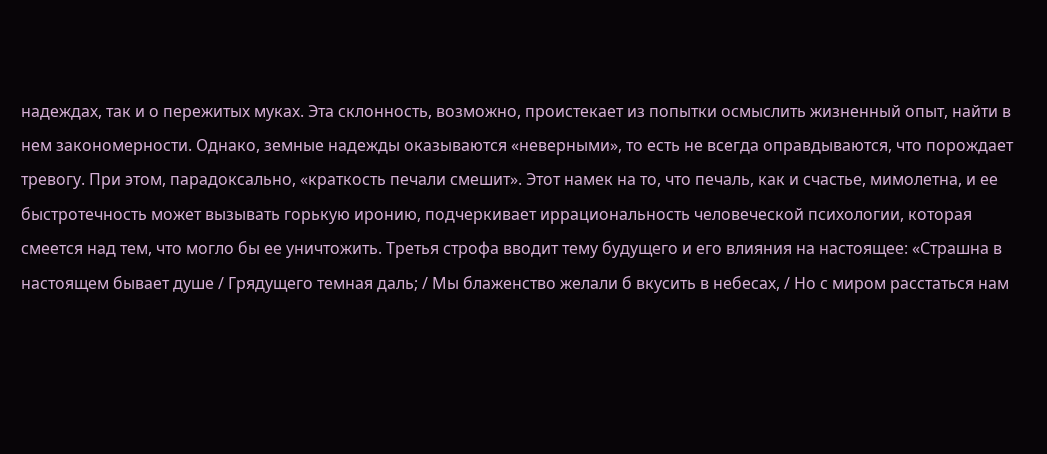надеждах, так и о пережитых муках. Эта склонность, возможно, проистекает из попытки осмыслить жизненный опыт, найти в нем закономерности. Однако, земные надежды оказываются «неверными», то есть не всегда оправдываются, что порождает тревогу. При этом, парадоксально, «краткость печали смешит». Этот намек на то, что печаль, как и счастье, мимолетна, и ее быстротечность может вызывать горькую иронию, подчеркивает иррациональность человеческой психологии, которая смеется над тем, что могло бы ее уничтожить. Третья строфа вводит тему будущего и его влияния на настоящее: «Страшна в настоящем бывает душе / Грядущего темная даль; / Мы блаженство желали б вкусить в небесах, / Но с миром расстаться нам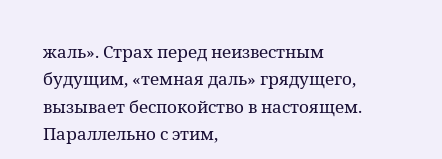жаль». Страх перед неизвестным будущим, «темная даль» грядущего, вызывает беспокойство в настоящем. Параллельно с этим,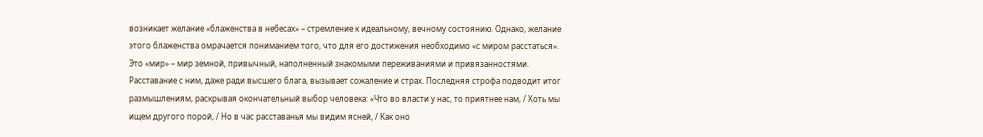возникает желание «блаженства в небесах» – стремление к идеальному, вечному состоянию. Однако, желание этого блаженства омрачается пониманием того, что для его достижения необходимо «с миром расстаться». Это «мир» – мир земной, привычный, наполненный знакомыми переживаниями и привязанностями. Расставание с ним, даже ради высшего блага, вызывает сожаление и страх. Последняя строфа подводит итог размышлениям, раскрывая окончательный выбор человека: «Что во власти у нас, то приятнее нам, / Хоть мы ищем другого порой, / Но в час расставанья мы видим ясней, / Как оно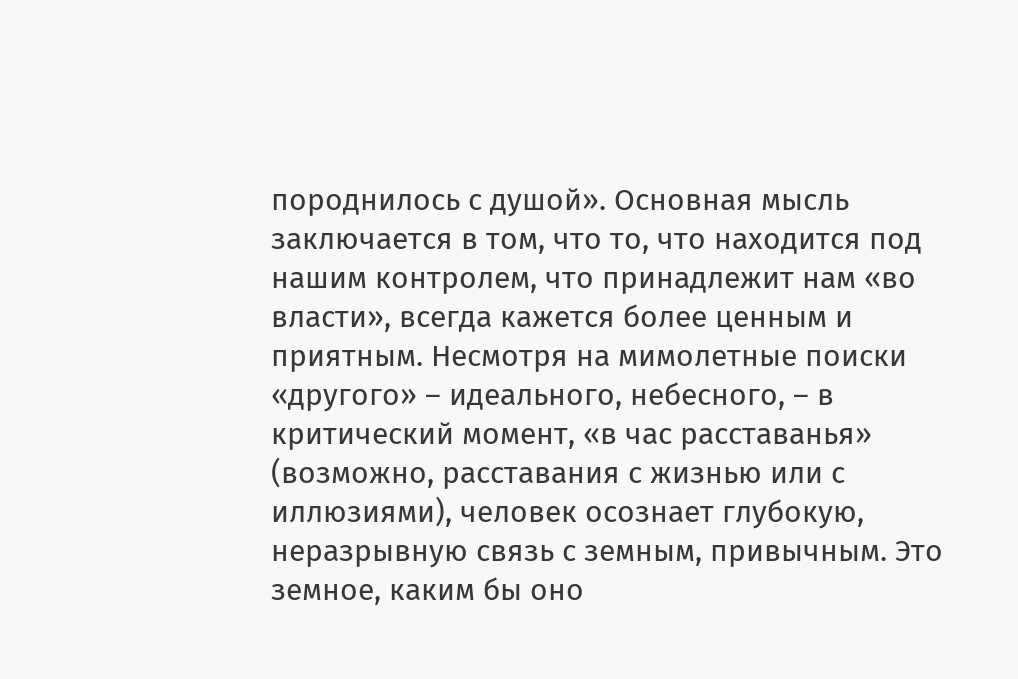породнилось с душой». Основная мысль заключается в том, что то, что находится под нашим контролем, что принадлежит нам «во власти», всегда кажется более ценным и приятным. Несмотря на мимолетные поиски «другого» – идеального, небесного, – в критический момент, «в час расставанья» (возможно, расставания с жизнью или с иллюзиями), человек осознает глубокую, неразрывную связь с земным, привычным. Это земное, каким бы оно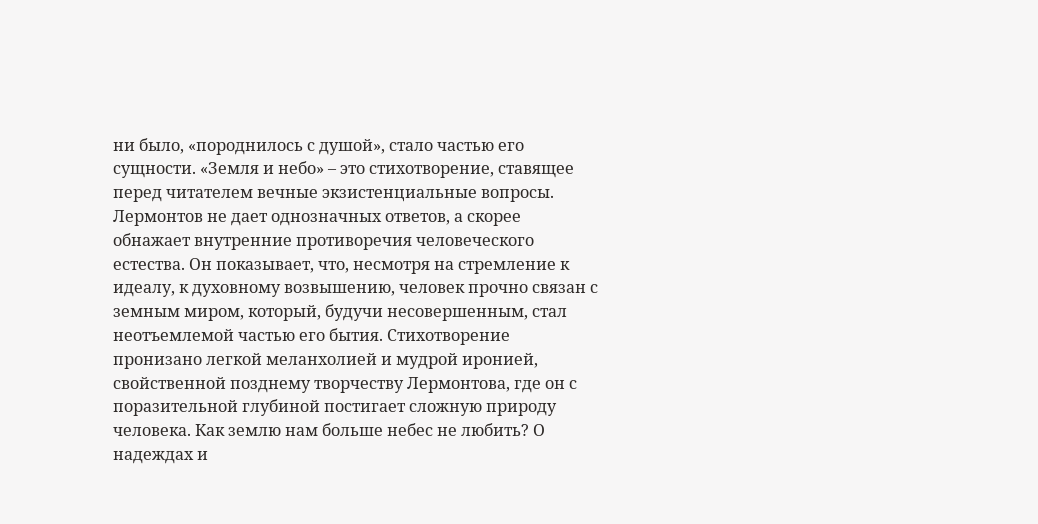ни было, «породнилось с душой», стало частью его сущности. «Земля и небо» – это стихотворение, ставящее перед читателем вечные экзистенциальные вопросы. Лермонтов не дает однозначных ответов, а скорее обнажает внутренние противоречия человеческого естества. Он показывает, что, несмотря на стремление к идеалу, к духовному возвышению, человек прочно связан с земным миром, который, будучи несовершенным, стал неотъемлемой частью его бытия. Стихотворение пронизано легкой меланхолией и мудрой иронией, свойственной позднему творчеству Лермонтова, где он с поразительной глубиной постигает сложную природу человека. Как землю нам больше небес не любить? О надеждах и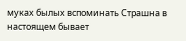муках былых вспоминать Страшна в настоящем бывает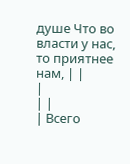душе Что во власти у нас, то приятнее нам, | |
|
| |
| Всего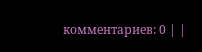комментариев: 0 | |